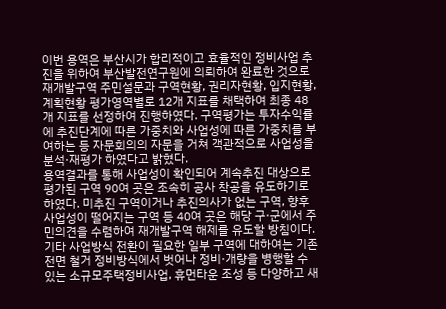이번 용역은 부산시가 합리적이고 효율적인 정비사업 추진을 위하여 부산발전연구원에 의뢰하여 완료한 것으로 재개발구역 주민설문과 구역현황, 권리자현황, 입지현황, 계획현황 평가영역별로 12개 지표를 채택하여 최종 48개 지표를 선정하여 진행하였다. 구역평가는 투자수익률에 추진단계에 따른 가중치와 사업성에 따른 가중치를 부여하는 등 자문회의의 자문을 거쳐 객관적으로 사업성을 분석·재평가 하였다고 밝혔다.
용역결과를 통해 사업성이 확인되어 계속추진 대상으로 평가된 구역 90여 곳은 조속히 공사 착공을 유도하기로 하였다. 미추진 구역이거나 추진의사가 없는 구역, 향후 사업성이 떨어지는 구역 등 40여 곳은 해당 구·군에서 주민의견을 수렴하여 재개발구역 해제를 유도할 방침이다. 기타 사업방식 전환이 필요한 일부 구역에 대하여는 기존 전면 철거 정비방식에서 벗어나 정비·개량을 병행할 수 있는 소규모주택정비사업, 휴먼타운 조성 등 다양하고 새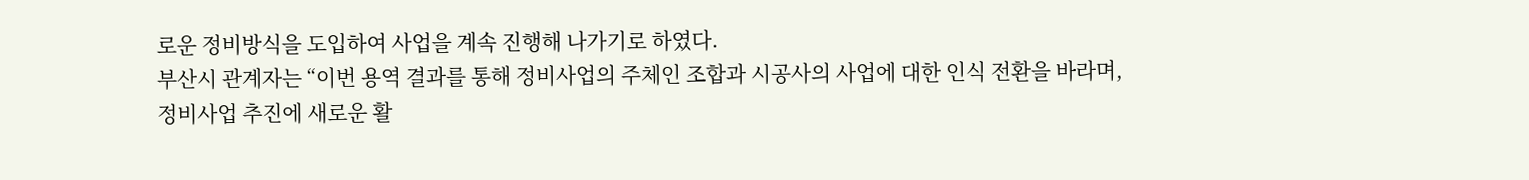로운 정비방식을 도입하여 사업을 계속 진행해 나가기로 하였다.
부산시 관계자는 “이번 용역 결과를 통해 정비사업의 주체인 조합과 시공사의 사업에 대한 인식 전환을 바라며, 정비사업 추진에 새로운 활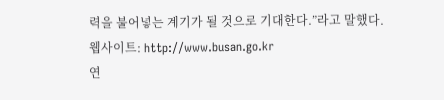력을 불어넣는 계기가 될 것으로 기대한다.”라고 말했다.
웹사이트: http://www.busan.go.kr
연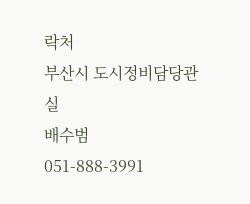락처
부산시 도시정비담당관실
배수범
051-888-3991